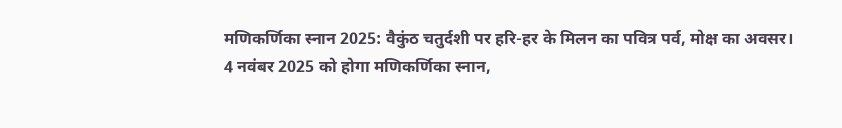मणिकर्णिका स्नान 2025: वैकुंठ चतुर्दशी पर हरि-हर के मिलन का पवित्र पर्व, मोक्ष का अवसर।
4 नवंबर 2025 को होगा मणिकर्णिका स्नान,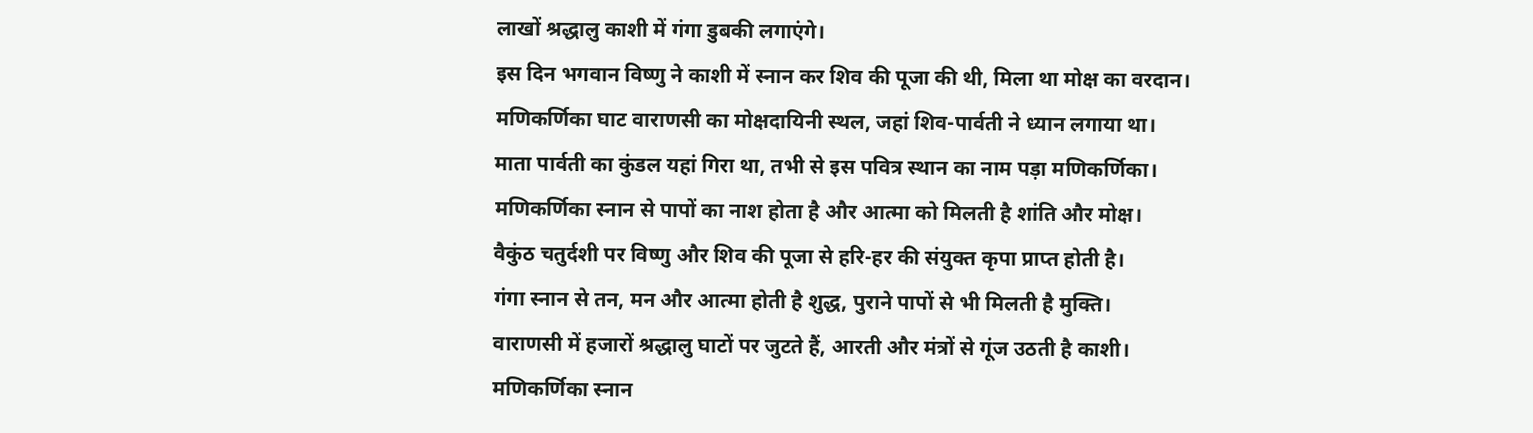लाखों श्रद्धालु काशी में गंगा डुबकी लगाएंगे।
इस दिन भगवान विष्णु ने काशी में स्नान कर शिव की पूजा की थी, मिला था मोक्ष का वरदान।
मणिकर्णिका घाट वाराणसी का मोक्षदायिनी स्थल, जहां शिव-पार्वती ने ध्यान लगाया था।
माता पार्वती का कुंडल यहां गिरा था, तभी से इस पवित्र स्थान का नाम पड़ा मणिकर्णिका।
मणिकर्णिका स्नान से पापों का नाश होता है और आत्मा को मिलती है शांति और मोक्ष।
वैकुंठ चतुर्दशी पर विष्णु और शिव की पूजा से हरि-हर की संयुक्त कृपा प्राप्त होती है।
गंगा स्नान से तन, मन और आत्मा होती है शुद्ध, पुराने पापों से भी मिलती है मुक्ति।
वाराणसी में हजारों श्रद्धालु घाटों पर जुटते हैं, आरती और मंत्रों से गूंज उठती है काशी।
मणिकर्णिका स्नान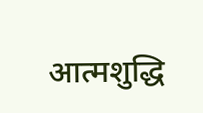आत्मशुद्धि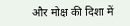और मोक्ष की दिशा में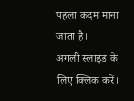पहला कदम माना जाता है।
अगली स्लाइड के लिए क्लिक करें।